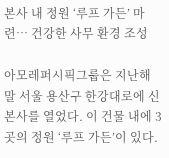본사 내 정원 ‘루프 가든’ 마련… 건강한 사무 환경 조성

아모레퍼시픽그룹은 지난해 말 서울 용산구 한강대로에 신본사를 열었다. 이 건물 내에 3곳의 정원 ‘루프 가든’이 있다.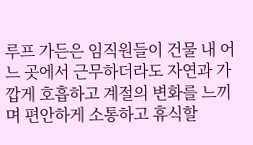루프 가든은 임직원들이 건물 내 어느 곳에서 근무하더라도 자연과 가깝게 호흡하고 계절의 변화를 느끼며 편안하게 소통하고 휴식할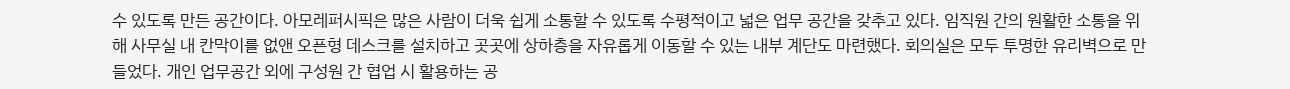수 있도록 만든 공간이다. 아모레퍼시픽은 많은 사람이 더욱 쉽게 소통할 수 있도록 수평적이고 넓은 업무 공간을 갖추고 있다. 임직원 간의 원활한 소통을 위해 사무실 내 칸막이를 없앤 오픈형 데스크를 설치하고 곳곳에 상하층을 자유롭게 이동할 수 있는 내부 계단도 마련했다. 회의실은 모두 투명한 유리벽으로 만들었다. 개인 업무공간 외에 구성원 간 협업 시 활용하는 공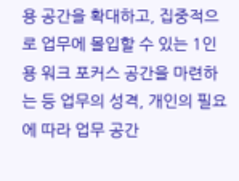용 공간을 확대하고, 집중적으로 업무에 몰입할 수 있는 1인용 워크 포커스 공간을 마련하는 등 업무의 성격, 개인의 필요에 따라 업무 공간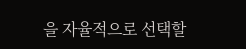을 자율적으로 선택할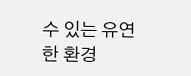수 있는 유연한 환경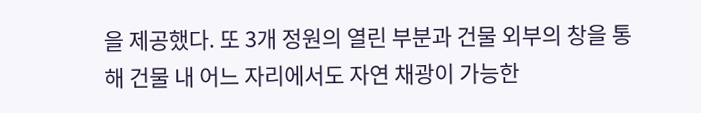을 제공했다. 또 3개 정원의 열린 부분과 건물 외부의 창을 통해 건물 내 어느 자리에서도 자연 채광이 가능한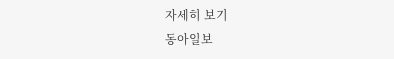자세히 보기
동아일보